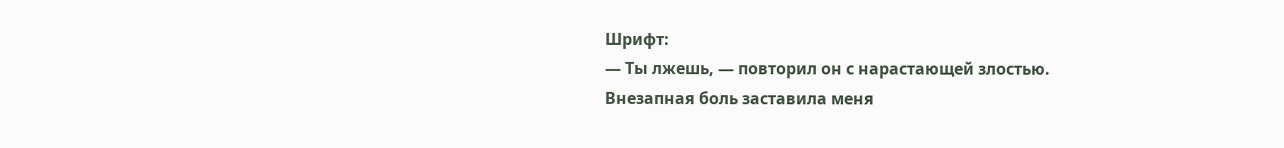Шрифт:
— Ты лжешь, — повторил он с нарастающей злостью.
Внезапная боль заставила меня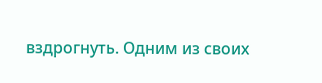вздрогнуть. Одним из своих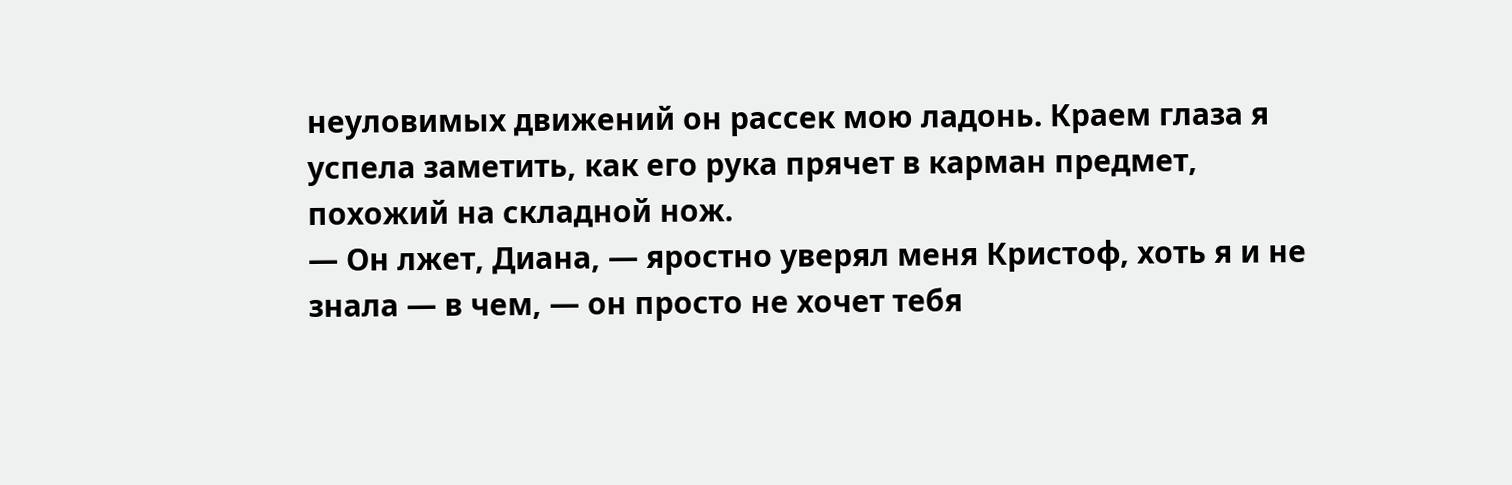неуловимых движений он рассек мою ладонь. Краем глаза я успела заметить, как его рука прячет в карман предмет, похожий на складной нож.
— Он лжет, Диана, — яростно уверял меня Кристоф, хоть я и не знала — в чем, — он просто не хочет тебя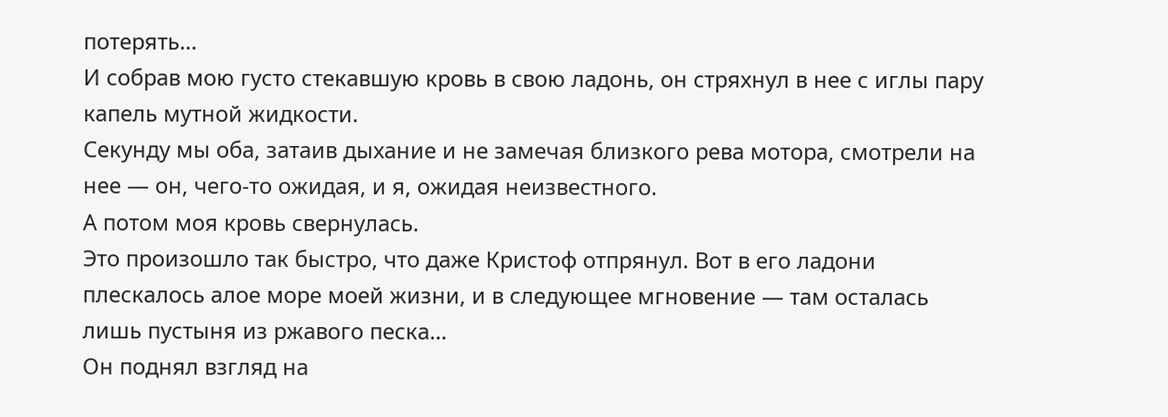потерять…
И собрав мою густо стекавшую кровь в свою ладонь, он стряхнул в нее с иглы пару капель мутной жидкости.
Секунду мы оба, затаив дыхание и не замечая близкого рева мотора, смотрели на нее — он, чего-то ожидая, и я, ожидая неизвестного.
А потом моя кровь свернулась.
Это произошло так быстро, что даже Кристоф отпрянул. Вот в его ладони плескалось алое море моей жизни, и в следующее мгновение — там осталась лишь пустыня из ржавого песка…
Он поднял взгляд на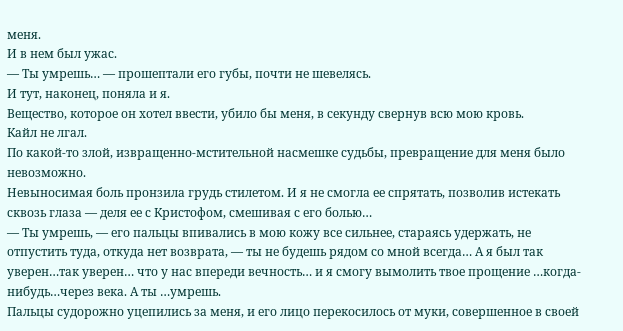меня.
И в нем был ужас.
— Ты умрешь… — прошептали его губы, почти не шевелясь.
И тут, наконец, поняла и я.
Вещество, которое он хотел ввести, убило бы меня, в секунду свернув всю мою кровь.
Кайл не лгал.
По какой-то злой, извращенно-мстительной насмешке судьбы, превращение для меня было невозможно.
Невыносимая боль пронзила грудь стилетом. И я не смогла ее спрятать, позволив истекать сквозь глаза — деля ее с Кристофом, смешивая с его болью…
— Ты умрешь, — его пальцы впивались в мою кожу все сильнее, стараясь удержать, не отпустить туда, откуда нет возврата, — ты не будешь рядом со мной всегда… А я был так уверен…так уверен… что у нас впереди вечность… и я смогу вымолить твое прощение …когда-нибудь…через века. А ты …умрешь.
Пальцы судорожно уцепились за меня, и его лицо перекосилось от муки, совершенное в своей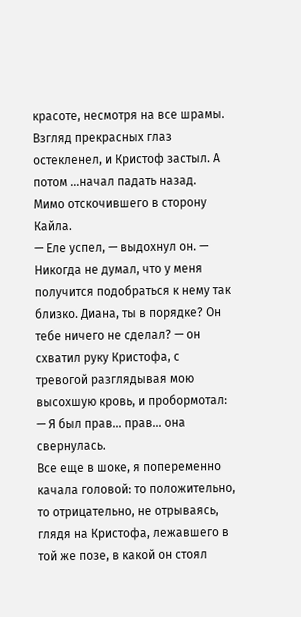красоте, несмотря на все шрамы. Взгляд прекрасных глаз остекленел, и Кристоф застыл. А потом …начал падать назад.
Мимо отскочившего в сторону Кайла.
— Еле успел, — выдохнул он. — Никогда не думал, что у меня получится подобраться к нему так близко. Диана, ты в порядке? Он тебе ничего не сделал? — он схватил руку Кристофа, с тревогой разглядывая мою высохшую кровь, и пробормотал: — Я был прав… прав… она свернулась.
Все еще в шоке, я попеременно качала головой: то положительно, то отрицательно, не отрываясь, глядя на Кристофа, лежавшего в той же позе, в какой он стоял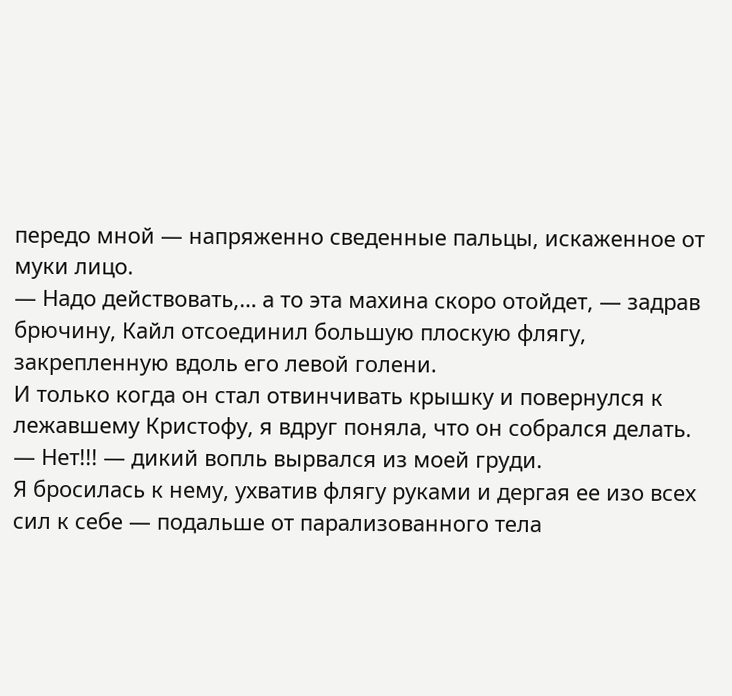передо мной — напряженно сведенные пальцы, искаженное от муки лицо.
— Надо действовать,… а то эта махина скоро отойдет, — задрав брючину, Кайл отсоединил большую плоскую флягу, закрепленную вдоль его левой голени.
И только когда он стал отвинчивать крышку и повернулся к лежавшему Кристофу, я вдруг поняла, что он собрался делать.
— Нет!!! — дикий вопль вырвался из моей груди.
Я бросилась к нему, ухватив флягу руками и дергая ее изо всех сил к себе — подальше от парализованного тела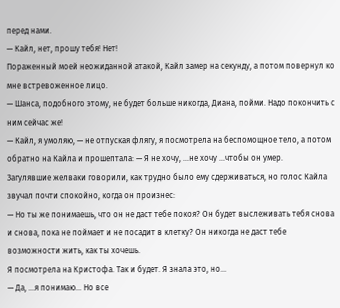перед нами.
— Кайл, нет, прошу тебя! Нет!
Пораженный моей неожиданной атакой, Кайл замер на секунду, а потом повернул ко мне встревоженное лицо.
— Шанса, подобного этому, не будет больше никогда, Диана, пойми. Надо покончить с ним сейчас же!
— Кайл, я умоляю, — не отпуская флягу, я посмотрела на беспомощное тело, а потом обратно на Кайла и прошептала: — Я не хочу, …не хочу …чтобы он умер.
Загулявшие желваки говорили, как трудно было ему сдерживаться, но голос Кайла звучал почти спокойно, когда он произнес:
— Но ты же понимаешь, что он не даст тебе покоя? Он будет выслеживать тебя снова и снова, пока не поймает и не посадит в клетку? Он никогда не даст тебе возможности жить, как ты хочешь.
Я посмотрела на Кристофа. Так и будет. Я знала это, но…
— Да, …я понимаю… Но все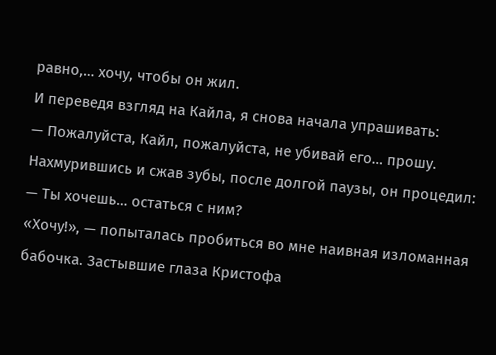равно,… хочу, чтобы он жил.
И переведя взгляд на Кайла, я снова начала упрашивать:
— Пожалуйста, Кайл, пожалуйста, не убивай его… прошу.
Нахмурившись и сжав зубы, после долгой паузы, он процедил:
— Ты хочешь… остаться с ним?
«Хочу!», — попыталась пробиться во мне наивная изломанная бабочка. Застывшие глаза Кристофа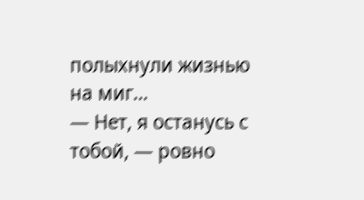полыхнули жизнью на миг…
— Нет, я останусь с тобой, — ровно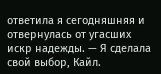ответила я сегодняшняя и отвернулась от угасших искр надежды. — Я сделала свой выбор, Кайл.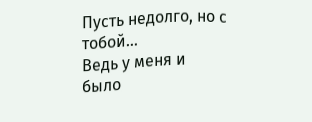Пусть недолго, но с тобой…
Ведь у меня и было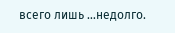всего лишь …недолго.